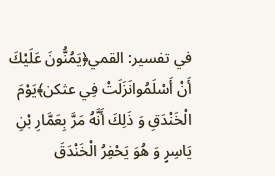في تفسير: القمي﴿يَمُنُّونَ عَلَيْكَ أَنْ أَسْلَمُوانَزَلَتْ فِي عثكن﴾يَوْمَ الْخَنْدَقِ وَ ذَلِكَ أَنَّهُ مَرَّ بِعَمَّارِ بْنِ يَاسِرٍ وَ هُوَ يَحْفِرُ الْخَنْدَقَ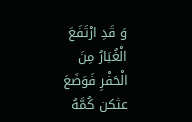وَ قَدِ ارْتَفَعَ الْغُبَارُ مِنَ الْحَفْرِ فَوَضَعَ عثكن كُمَّهُ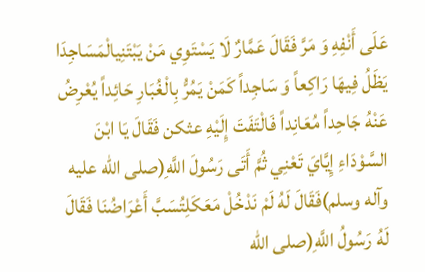عَلَى أَنْفِهِ وَ مَرَّ فَقَالَ عَمَّارٌ لَا يَسْتَوِي مَنْ يَبْتَنِيالْمَسَاجِدَا يَظَلُ فِيهَا رَاكِعاً وَ سَاجِداً كَمَنْ يَمُرُّ بِالْغُبَارِ حَائِداً يُعْرِضُ عَنْهُ جَاحِداً مُعَانِداً فَالْتَفَتَ إِلَيْهِ عثكن فَقَالَ يَا ابْنَ السَّوْدَاءِ إِيَّايَ تَعْنِي ثُمَّ أَتَى رَسُولَ اللَّهِ(صلى الله عليه وآله وسلم)فَقَالَ لَهُ لَمْ نَدْخُلْ مَعَكَلِتُسَبَّ أَعْرَاضُنَا فَقَالَ لَهُ رَسُولُ اللَّهِ(صلى الله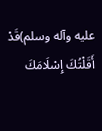عليه وآله وسلم)قَدْ أَقَلْتُكَ إِسْلَامَكَ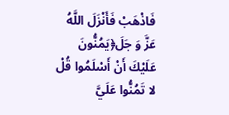فَاذْهَبْ فَأَنْزَلَ اللَّهُ عَزَّ وَ جَلَ﴿يَمُنُّونَ عَلَيْكَ أَنْ أَسْلَمُوا قُلْ لا تَمُنُّوا عَلَيَّ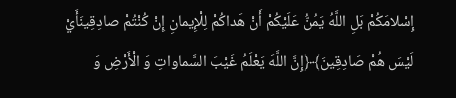إِسْلامَكُمْ بَلِ اللَّهُ يَمُنُّ عَلَيْكُمْ أَنْ هَداكُمْ لِلْإِيمانِ إِنْ كُنْتُمْ صادِقِينَأَيْ لَيْسَ هُمْ صَادِقِينَ﴾﴿إِنَّ اللَّهَ يَعْلَمُ غَيْبَ السَّماواتِ وَ الْأَرْضِ وَ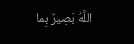اللَّهُ بَصِيرٌ بِما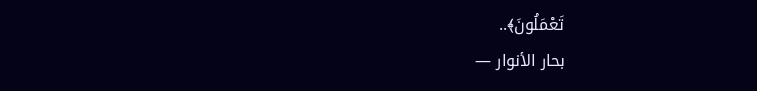تَعْمَلُونَ﴾..
بحار الأنوار —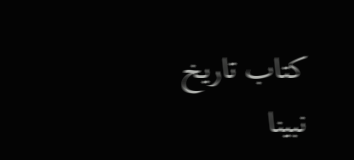كتاب تاريخ نبينا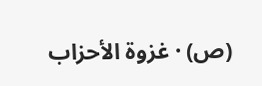(ص) · غزوة الأحزاب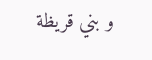و بني قريظة